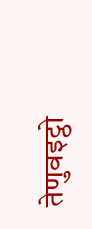तेणुवइट्ठो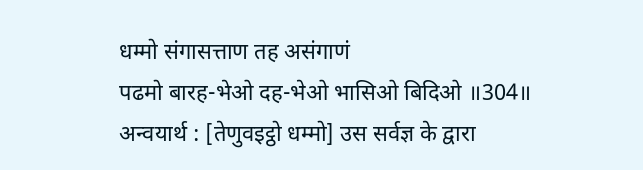धम्मो संगासत्ताण तह असंगाणं
पढमो बारह-भेओ दह-भेओ भासिओ बिदिओ ॥304॥
अन्वयार्थ : [तेणुवइट्ठो धम्मो] उस सर्वज्ञ के द्वारा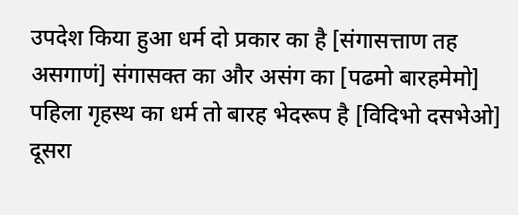उपदेश किया हुआ धर्म दो प्रकार का है [संगासत्ताण तह असगाणं] संगासक्त का और असंग का [पढमो बारहमेमो] पहिला गृहस्थ का धर्म तो बारह भेदरूप है [विदिभो दसभेओ] दूसरा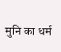मुनि का धर्म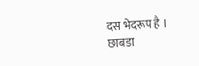दस भेदरूप है ।
छाबडा